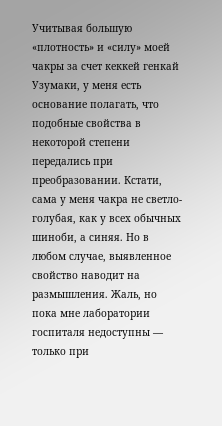Учитывая большую «плотность» и «силу» моей чакры за счет кеккей генкай Узумаки, у меня есть основание полагать, что подобные свойства в некоторой степени передались при преобразовании. Кстати, сама у меня чакра не светло-голубая, как у всех обычных шиноби, а синяя. Но в любом случае, выявленное свойство наводит на размышления. Жаль, но пока мне лаборатории госпиталя недоступны — только при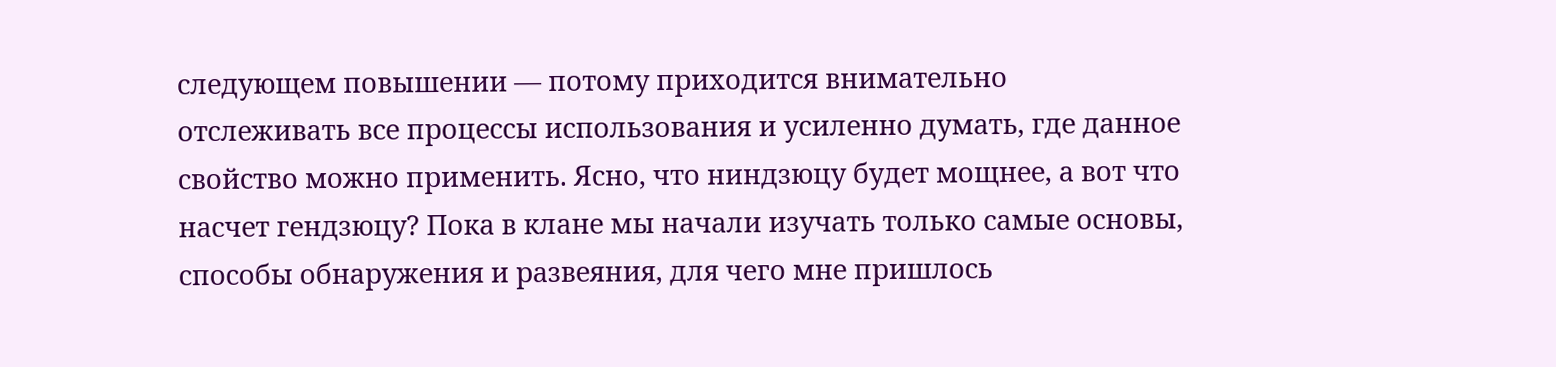следующем повышении — потому приходится внимательно отслеживать все процессы использования и усиленно думать, где данное свойство можно применить. Ясно, что ниндзюцу будет мощнее, а вот что насчет гендзюцу? Пока в клане мы начали изучать только самые основы, способы обнаружения и развеяния, для чего мне пришлось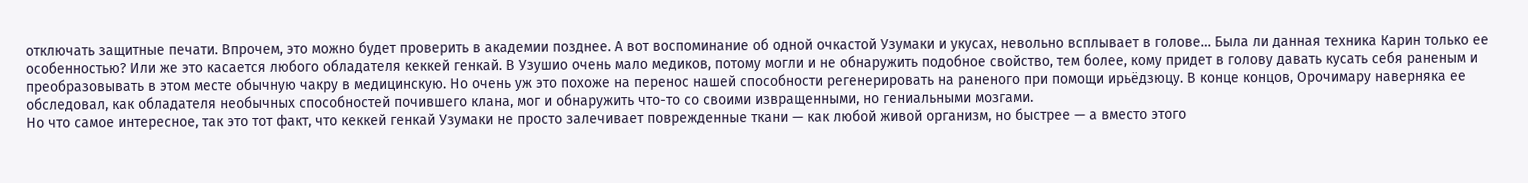отключать защитные печати. Впрочем, это можно будет проверить в академии позднее. А вот воспоминание об одной очкастой Узумаки и укусах, невольно всплывает в голове… Была ли данная техника Карин только ее особенностью? Или же это касается любого обладателя кеккей генкай. В Узушио очень мало медиков, потому могли и не обнаружить подобное свойство, тем более, кому придет в голову давать кусать себя раненым и преобразовывать в этом месте обычную чакру в медицинскую. Но очень уж это похоже на перенос нашей способности регенерировать на раненого при помощи ирьёдзюцу. В конце концов, Орочимару наверняка ее обследовал, как обладателя необычных способностей почившего клана, мог и обнаружить что-то со своими извращенными, но гениальными мозгами.
Но что самое интересное, так это тот факт, что кеккей генкай Узумаки не просто залечивает поврежденные ткани — как любой живой организм, но быстрее — а вместо этого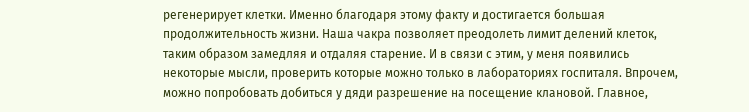регенерирует клетки. Именно благодаря этому факту и достигается большая продолжительность жизни. Наша чакра позволяет преодолеть лимит делений клеток, таким образом замедляя и отдаляя старение. И в связи с этим, у меня появились некоторые мысли, проверить которые можно только в лабораториях госпиталя. Впрочем, можно попробовать добиться у дяди разрешение на посещение клановой. Главное,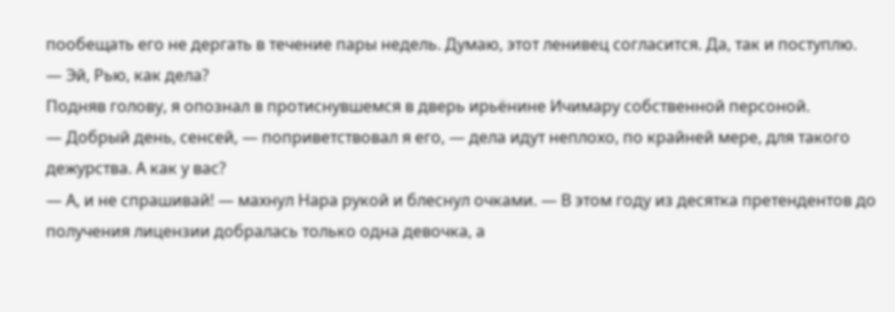пообещать его не дергать в течение пары недель. Думаю, этот ленивец согласится. Да, так и поступлю.
— Эй, Рью, как дела?
Подняв голову, я опознал в протиснувшемся в дверь ирьёнине Ичимару собственной персоной.
— Добрый день, сенсей, — поприветствовал я его, — дела идут неплохо, по крайней мере, для такого дежурства. А как у вас?
— А, и не спрашивай! — махнул Нара рукой и блеснул очками. — В этом году из десятка претендентов до получения лицензии добралась только одна девочка, а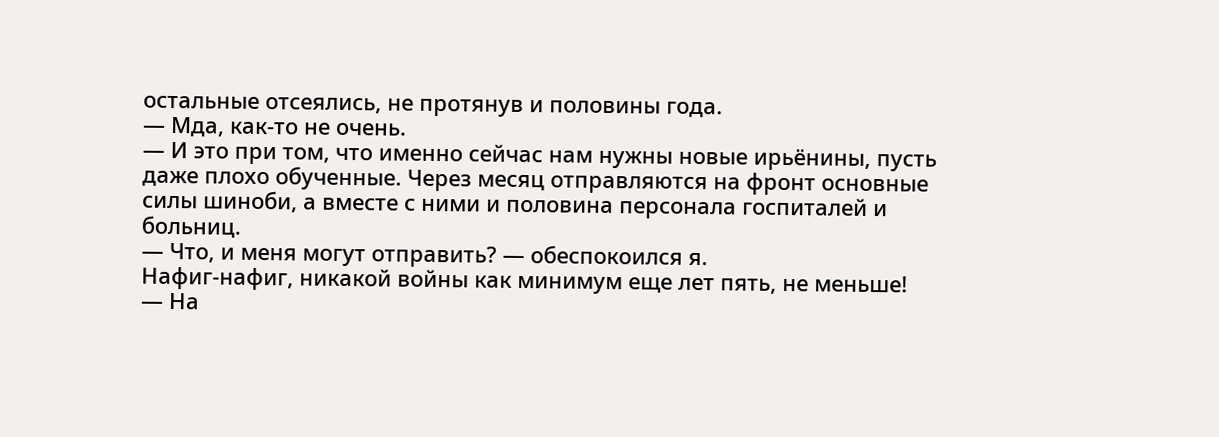остальные отсеялись, не протянув и половины года.
— Мда, как-то не очень.
— И это при том, что именно сейчас нам нужны новые ирьёнины, пусть даже плохо обученные. Через месяц отправляются на фронт основные силы шиноби, а вместе с ними и половина персонала госпиталей и больниц.
— Что, и меня могут отправить? — обеспокоился я.
Нафиг-нафиг, никакой войны как минимум еще лет пять, не меньше!
— На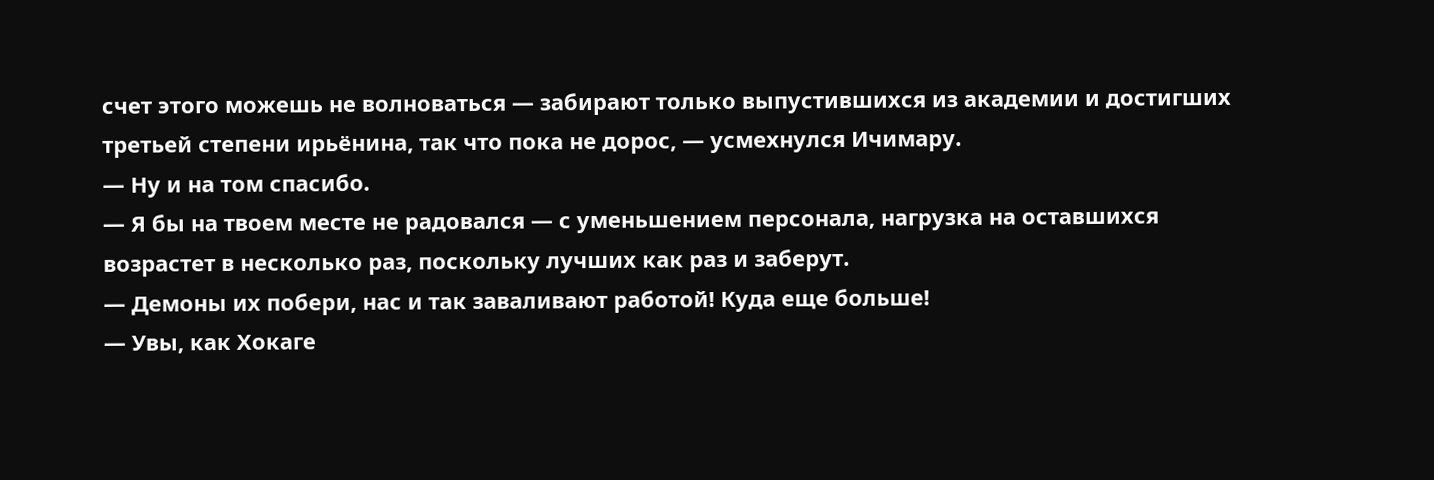счет этого можешь не волноваться — забирают только выпустившихся из академии и достигших третьей степени ирьёнина, так что пока не дорос, — усмехнулся Ичимару.
— Ну и на том спасибо.
— Я бы на твоем месте не радовался — с уменьшением персонала, нагрузка на оставшихся возрастет в несколько раз, поскольку лучших как раз и заберут.
— Демоны их побери, нас и так заваливают работой! Куда еще больше!
— Увы, как Хокаге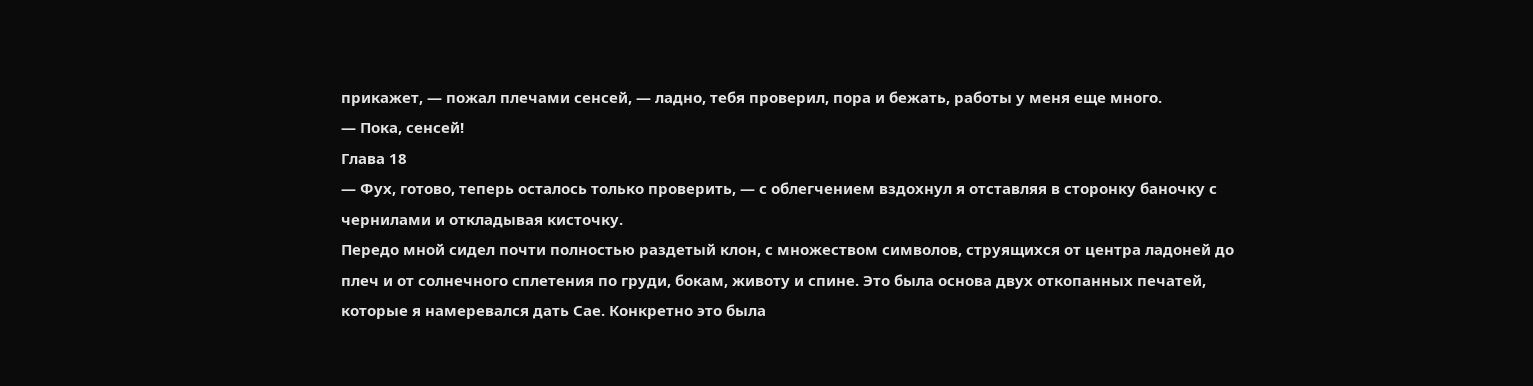прикажет, — пожал плечами сенсей, — ладно, тебя проверил, пора и бежать, работы у меня еще много.
— Пока, сенсей!
Глава 18
— Фух, готово, теперь осталось только проверить, — с облегчением вздохнул я отставляя в сторонку баночку с чернилами и откладывая кисточку.
Передо мной сидел почти полностью раздетый клон, с множеством символов, струящихся от центра ладоней до плеч и от солнечного сплетения по груди, бокам, животу и спине. Это была основа двух откопанных печатей, которые я намеревался дать Сае. Конкретно это была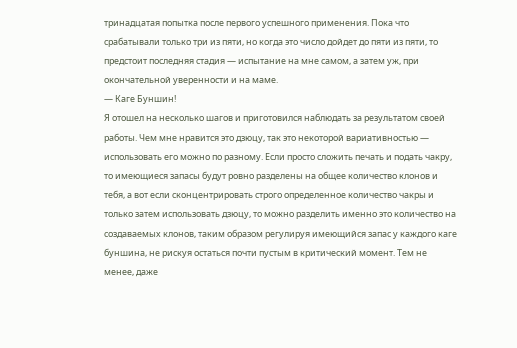тринадцатая попытка после первого успешного применения. Пока что срабатывали только три из пяти, но когда это число дойдет до пяти из пяти, то предстоит последняя стадия — испытание на мне самом, а затем уж, при окончательной уверенности и на маме.
— Каге Буншин!
Я отошел на несколько шагов и приготовился наблюдать за результатом своей работы. Чем мне нравится это дзюцу, так это некоторой вариативностью — использовать его можно по разному. Если просто сложить печать и подать чакру, то имеющиеся запасы будут ровно разделены на общее количество клонов и тебя, а вот если сконцентрировать строго определенное количество чакры и только затем использовать дзюцу, то можно разделить именно это количество на создаваемых клонов, таким образом регулируя имеющийся запас у каждого каге буншина, не рискуя остаться почти пустым в критический момент. Тем не менее, даже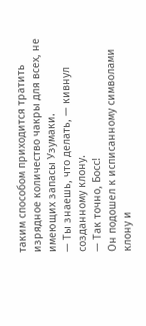таким способом приходится тратить изрядное количество чакры для всех, не имеющих запасы Узумаки.
— Ты знаешь, что делать, — кивнул созданному клону.
— Так точно, Босс!
Он подошел к исписанному символами клону и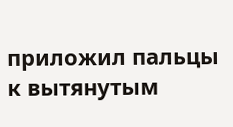приложил пальцы к вытянутым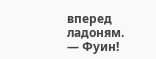вперед ладоням.
— Фуин!